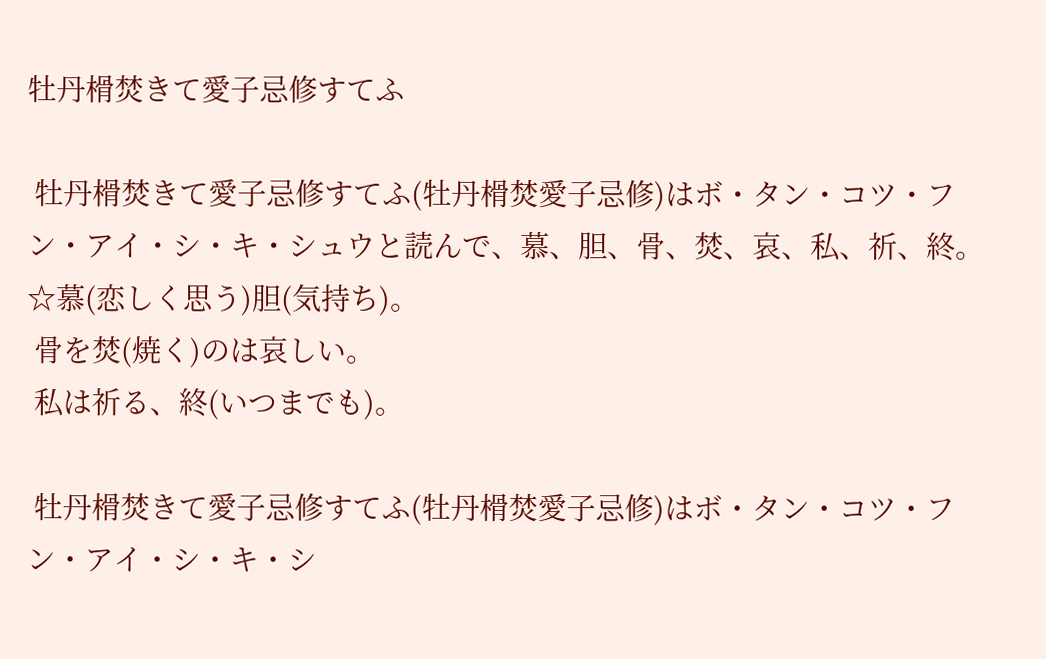牡丹榾焚きて愛子忌修すてふ

 牡丹榾焚きて愛子忌修すてふ(牡丹榾焚愛子忌修)はボ・タン・コツ・フン・アイ・シ・キ・シュウと読んで、慕、胆、骨、焚、哀、私、祈、終。
☆慕(恋しく思う)胆(気持ち)。
 骨を焚(焼く)のは哀しい。
 私は祈る、終(いつまでも)。

 牡丹榾焚きて愛子忌修すてふ(牡丹榾焚愛子忌修)はボ・タン・コツ・フン・アイ・シ・キ・シ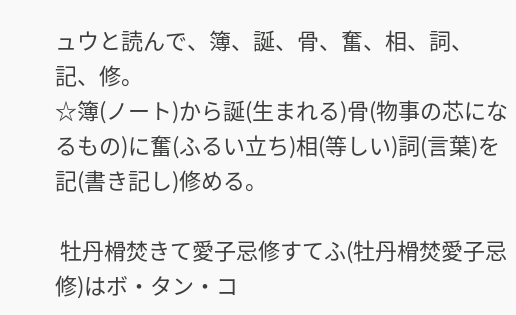ュウと読んで、簿、誕、骨、奮、相、詞、記、修。
☆簿(ノート)から誕(生まれる)骨(物事の芯になるもの)に奮(ふるい立ち)相(等しい)詞(言葉)を記(書き記し)修める。

 牡丹榾焚きて愛子忌修すてふ(牡丹榾焚愛子忌修)はボ・タン・コ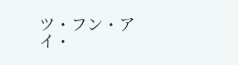ツ・フン・アイ・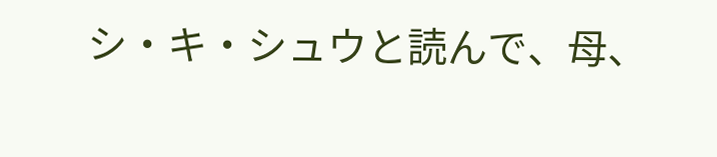シ・キ・シュウと読んで、母、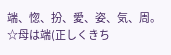端、惚、扮、愛、姿、気、周。
☆母は端(正しくきち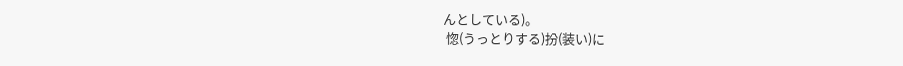んとしている)。
 惚(うっとりする)扮(装い)に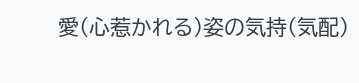愛(心惹かれる)姿の気持(気配)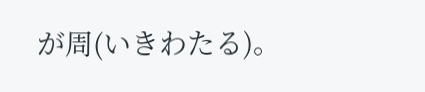が周(いきわたる)。